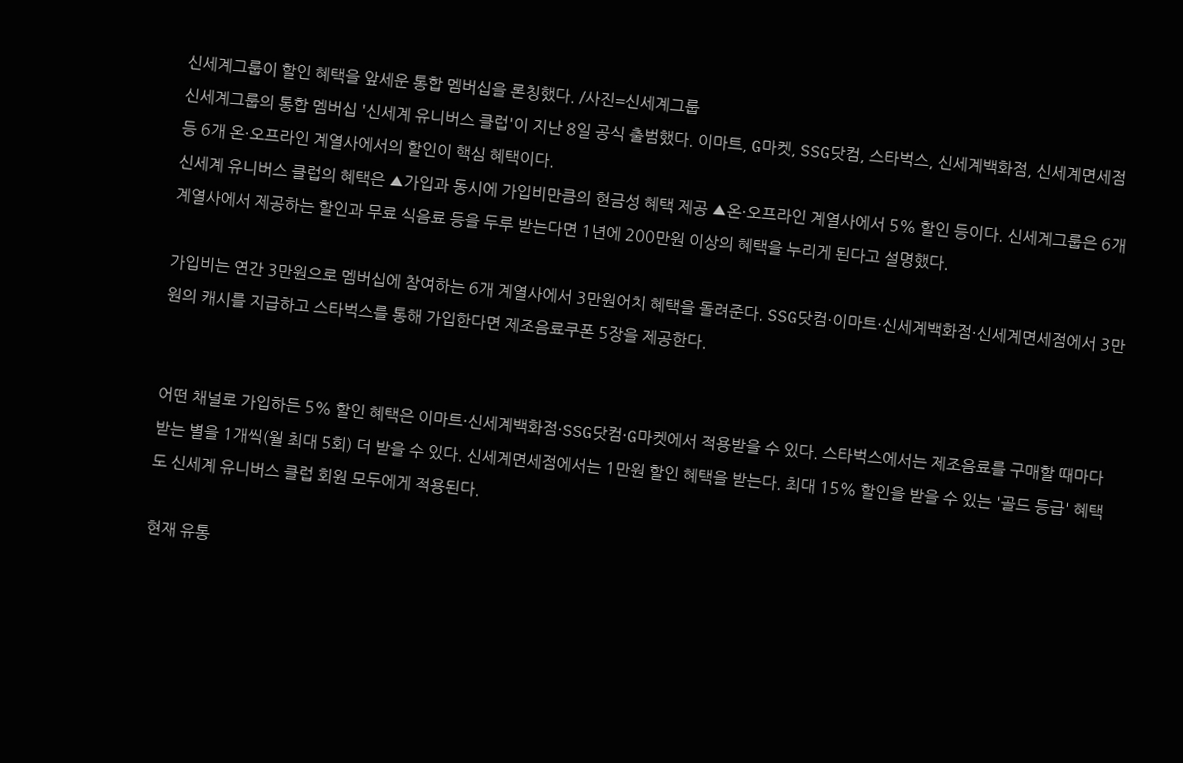신세계그룹이 할인 혜택을 앞세운 통합 멤버십을 론칭했다. /사진=신세계그룹
신세계그룹의 통합 멤버십 '신세계 유니버스 클럽'이 지난 8일 공식 출범했다. 이마트, G마켓, SSG닷컴, 스타벅스, 신세계백화점, 신세계면세점 등 6개 온·오프라인 계열사에서의 할인이 핵심 혜택이다.
신세계 유니버스 클럽의 혜택은 ▲가입과 동시에 가입비만큼의 현금성 혜택 제공 ▲온·오프라인 계열사에서 5% 할인 등이다. 신세계그룹은 6개 계열사에서 제공하는 할인과 무료 식음료 등을 두루 받는다면 1년에 200만원 이상의 혜택을 누리게 된다고 설명했다.

가입비는 연간 3만원으로 멤버십에 참여하는 6개 계열사에서 3만원어치 혜택을 돌려준다. SSG닷컴·이마트·신세계백화점·신세계면세점에서 3만원의 캐시를 지급하고 스타벅스를 통해 가입한다면 제조음료쿠폰 5장을 제공한다.


어떤 채널로 가입하든 5% 할인 혜택은 이마트·신세계백화점·SSG닷컴·G마켓에서 적용받을 수 있다. 스타벅스에서는 제조음료를 구매할 때마다 받는 별을 1개씩(월 최대 5회) 더 받을 수 있다. 신세계면세점에서는 1만원 할인 혜택을 받는다. 최대 15% 할인을 받을 수 있는 '골드 등급' 혜택도 신세계 유니버스 클럽 회원 모두에게 적용된다.

현재 유통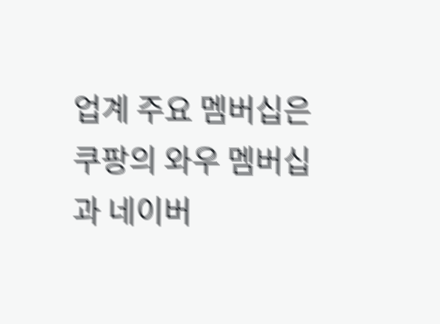업계 주요 멤버십은 쿠팡의 와우 멤버십과 네이버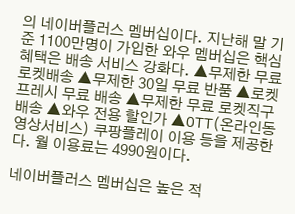의 네이버플러스 멤버십이다. 지난해 말 기준 1100만명이 가입한 와우 멤버십은 핵심 혜택은 배송 서비스 강화다. ▲무제한 무료 로켓배송 ▲무제한 30일 무료 반품 ▲로켓프레시 무료 배송 ▲무제한 무료 로켓직구 배송 ▲와우 전용 할인가 ▲OTT(온라인동영상서비스) 쿠팡플레이 이용 등을 제공한다. 월 이용료는 4990원이다.

네이버플러스 멤버십은 높은 적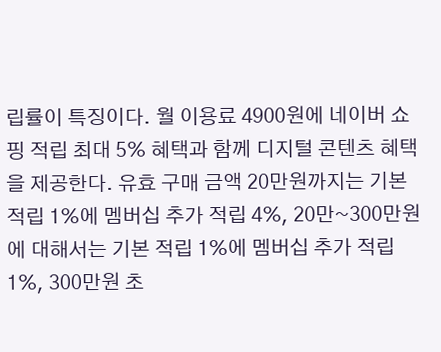립률이 특징이다. 월 이용료 4900원에 네이버 쇼핑 적립 최대 5% 혜택과 함께 디지털 콘텐츠 혜택을 제공한다. 유효 구매 금액 20만원까지는 기본 적립 1%에 멤버십 추가 적립 4%, 20만~300만원에 대해서는 기본 적립 1%에 멤버십 추가 적립 1%, 300만원 초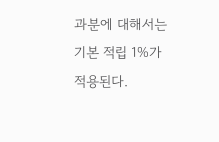과분에 대해서는 기본 적립 1%가 적용된다.